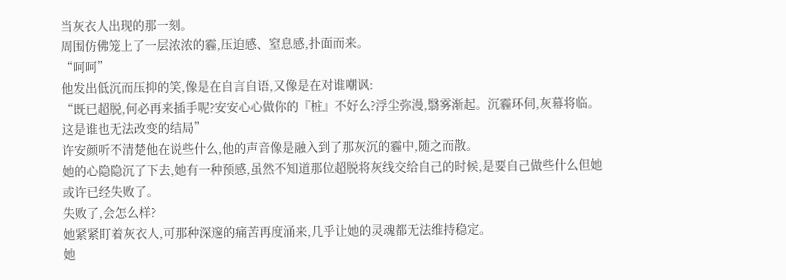当灰衣人出现的那一刻。
周围仿佛笼上了一层浓浓的霾,压迫感、窒息感,扑面而来。
“呵呵”
他发出低沉而压抑的笑,像是在自言自语,又像是在对谁嘲讽:
“既已超脱,何必再来插手呢?安安心心做你的『桩』不好么?浮尘弥漫,翳雾渐起。沉霾环伺,灰幕将临。这是谁也无法改变的结局”
许安颜听不清楚他在说些什么,他的声音像是融入到了那灰沉的霾中,随之而散。
她的心隐隐沉了下去,她有一种预感,虽然不知道那位超脱将灰线交给自己的时候,是要自己做些什么但她或许已经失败了。
失败了,会怎么样?
她紧紧盯着灰衣人,可那种深邃的痛苦再度涌来,几乎让她的灵魂都无法维持稳定。
她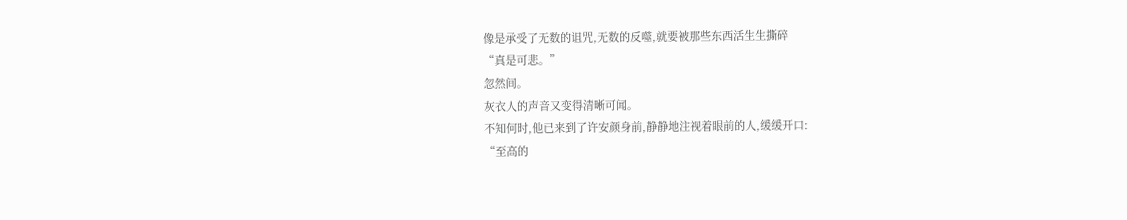像是承受了无数的诅咒,无数的反噬,就要被那些东西活生生撕碎
“真是可悲。”
忽然间。
灰衣人的声音又变得清晰可闻。
不知何时,他已来到了许安颜身前,静静地注视着眼前的人,缓缓开口:
“至高的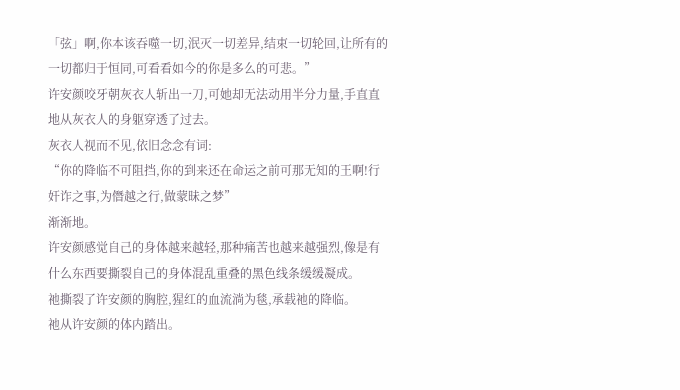「弦」啊,你本该吞噬一切,泯灭一切差异,结束一切轮回,让所有的一切都归于恒同,可看看如今的你是多么的可悲。”
许安颜咬牙朝灰衣人斩出一刀,可她却无法动用半分力量,手直直地从灰衣人的身躯穿透了过去。
灰衣人视而不见,依旧念念有词:
“你的降临不可阻挡,你的到来还在命运之前可那无知的王啊!行奸诈之事,为僭越之行,做蒙昧之梦”
渐渐地。
许安颜感觉自己的身体越来越轻,那种痛苦也越来越强烈,像是有什么东西要撕裂自己的身体混乱重叠的黑色线条缓缓凝成。
祂撕裂了许安颜的胸腔,猩红的血流淌为毯,承载祂的降临。
祂从许安颜的体内踏出。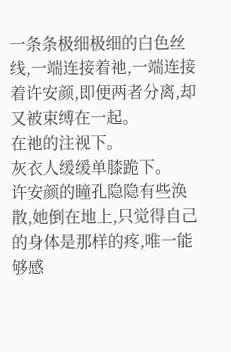一条条极细极细的白色丝线,一端连接着祂,一端连接着许安颜,即便两者分离,却又被束缚在一起。
在祂的注视下。
灰衣人缓缓单膝跪下。
许安颜的瞳孔隐隐有些涣散,她倒在地上,只觉得自己的身体是那样的疼,唯一能够感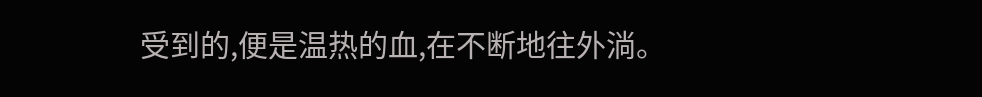受到的,便是温热的血,在不断地往外淌。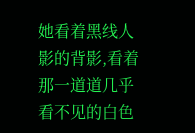她看着黑线人影的背影,看着那一道道几乎看不见的白色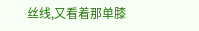丝线,又看着那单膝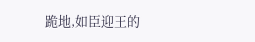跪地,如臣迎王的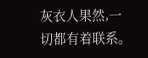灰衣人果然,一切都有着联系。